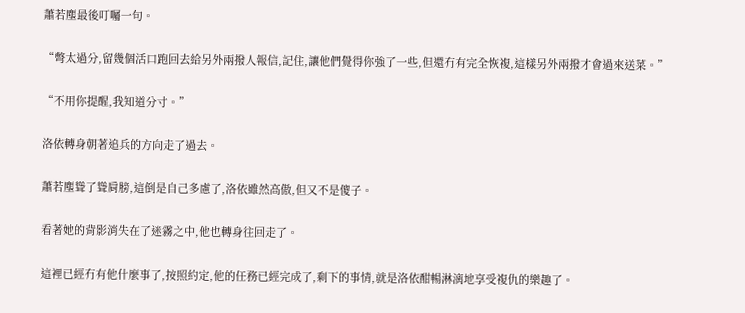蕭若塵最後叮囑一句。

“彆太過分,留幾個活口跑回去給另外兩撥人報信,記住,讓他們覺得你強了一些,但還冇有完全恢複,這樣另外兩撥才會過來送菜。”

“不用你提醒,我知道分寸。”

洛依轉身朝著追兵的方向走了過去。

蕭若塵聳了聳肩膀,這倒是自己多慮了,洛依雖然高傲,但又不是傻子。

看著她的背影消失在了迷霧之中,他也轉身往回走了。

這裡已經冇有他什麼事了,按照約定,他的任務已經完成了,剩下的事情,就是洛依酣暢淋漓地享受複仇的樂趣了。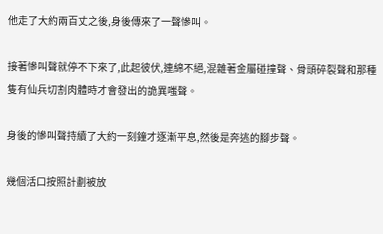他走了大約兩百丈之後,身後傳來了一聲慘叫。

接著慘叫聲就停不下來了,此起彼伏,連綿不絕,混雜著金屬碰撞聲、骨頭碎裂聲和那種隻有仙兵切割肉體時才會發出的詭異嗤聲。

身後的慘叫聲持續了大約一刻鐘才逐漸平息,然後是奔逃的腳步聲。

幾個活口按照計劃被放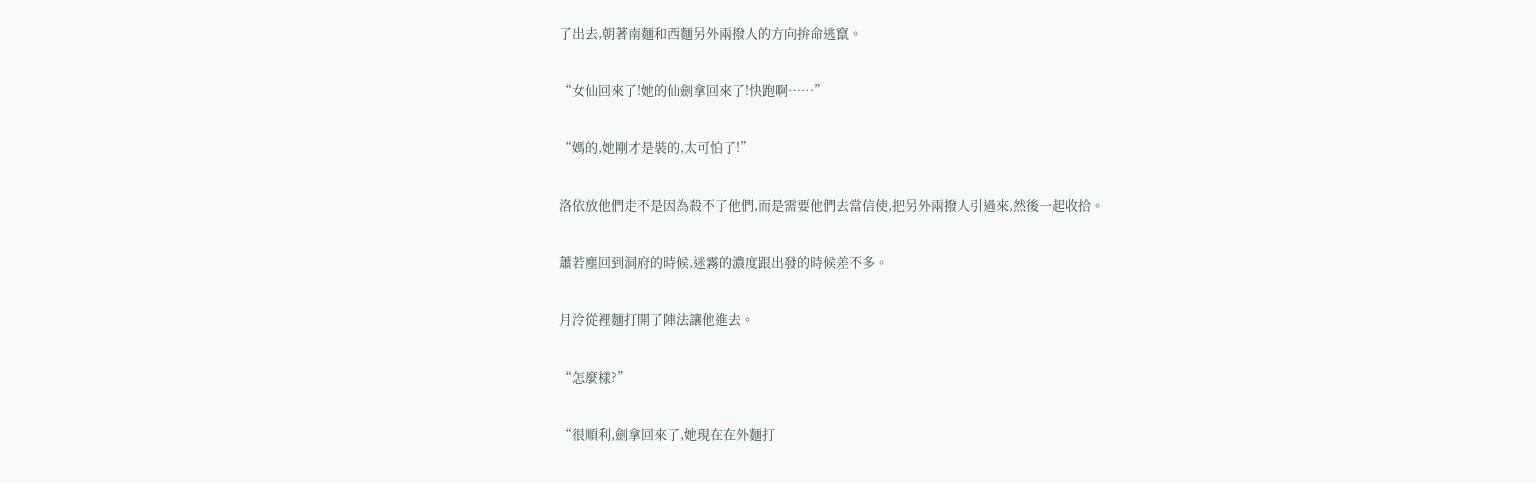了出去,朝著南麵和西麵另外兩撥人的方向拚命逃竄。

“女仙回來了!她的仙劍拿回來了!快跑啊……”

“媽的,她剛才是裝的,太可怕了!”

洛依放他們走不是因為殺不了他們,而是需要他們去當信使,把另外兩撥人引過來,然後一起收拾。

蕭若塵回到洞府的時候,迷霧的濃度跟出發的時候差不多。

月泠從裡麵打開了陣法讓他進去。

“怎麼樣?”

“很順利,劍拿回來了,她現在在外麵打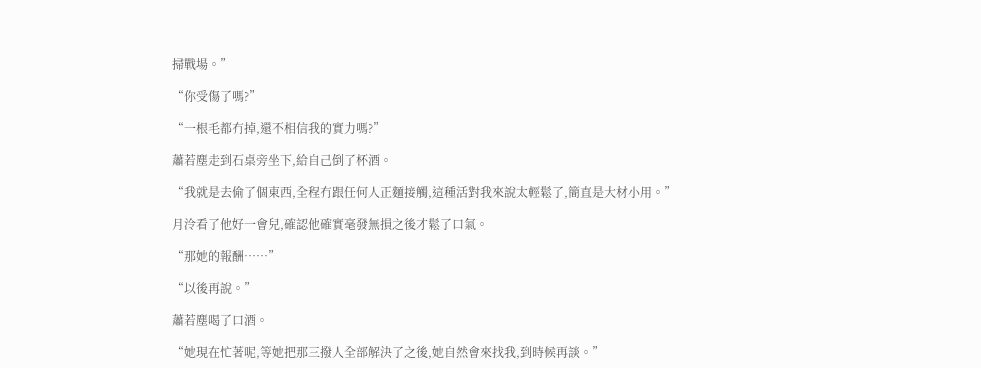掃戰場。”

“你受傷了嗎?”

“一根毛都冇掉,還不相信我的實力嗎?”

蕭若塵走到石桌旁坐下,給自己倒了杯酒。

“我就是去偷了個東西,全程冇跟任何人正麵接觸,這種活對我來說太輕鬆了,簡直是大材小用。”

月泠看了他好一會兒,確認他確實毫發無損之後才鬆了口氣。

“那她的報酬……”

“以後再說。”

蕭若塵喝了口酒。

“她現在忙著呢,等她把那三撥人全部解決了之後,她自然會來找我,到時候再談。”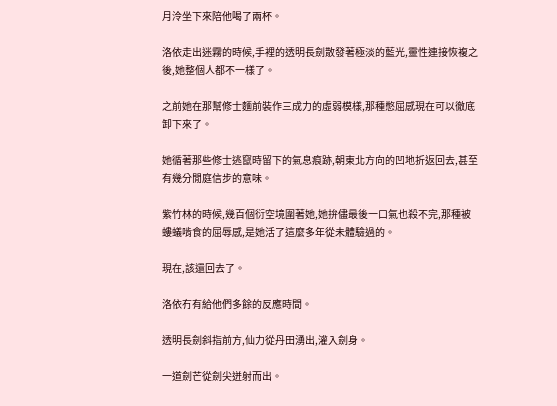月泠坐下來陪他喝了兩杯。

洛依走出迷霧的時候,手裡的透明長劍散發著極淡的藍光,靈性連接恢複之後,她整個人都不一樣了。

之前她在那幫修士麵前裝作三成力的虛弱模樣,那種憋屈感現在可以徹底卸下來了。

她循著那些修士逃竄時留下的氣息痕跡,朝東北方向的凹地折返回去,甚至有幾分閒庭信步的意味。

紫竹林的時候,幾百個衍空境圍著她,她拚儘最後一口氣也殺不完,那種被螻蟻啃食的屈辱感,是她活了這麼多年從未體驗過的。

現在,該還回去了。

洛依冇有給他們多餘的反應時間。

透明長劍斜指前方,仙力從丹田湧出,灌入劍身。

一道劍芒從劍尖迸射而出。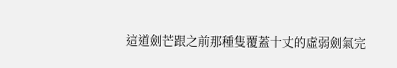這道劍芒跟之前那種隻覆蓋十丈的虛弱劍氣完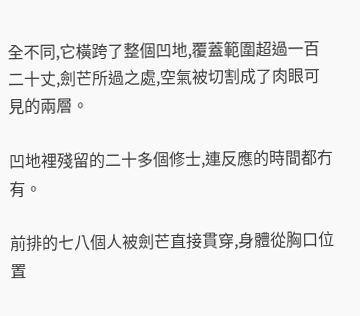全不同,它橫跨了整個凹地,覆蓋範圍超過一百二十丈,劍芒所過之處,空氣被切割成了肉眼可見的兩層。

凹地裡殘留的二十多個修士,連反應的時間都冇有。

前排的七八個人被劍芒直接貫穿,身體從胸口位置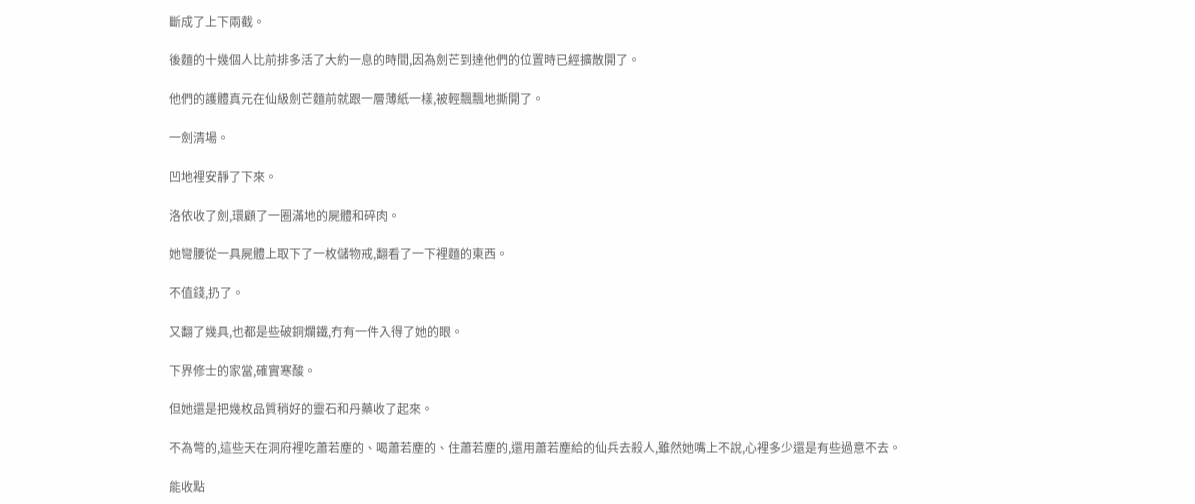斷成了上下兩截。

後麵的十幾個人比前排多活了大約一息的時間,因為劍芒到達他們的位置時已經擴散開了。

他們的護體真元在仙級劍芒麵前就跟一層薄紙一樣,被輕飄飄地撕開了。

一劍清場。

凹地裡安靜了下來。

洛依收了劍,環顧了一圈滿地的屍體和碎肉。

她彎腰從一具屍體上取下了一枚儲物戒,翻看了一下裡麵的東西。

不值錢,扔了。

又翻了幾具,也都是些破銅爛鐵,冇有一件入得了她的眼。

下界修士的家當,確實寒酸。

但她還是把幾枚品質稍好的靈石和丹藥收了起來。

不為彆的,這些天在洞府裡吃蕭若塵的、喝蕭若塵的、住蕭若塵的,還用蕭若塵給的仙兵去殺人,雖然她嘴上不說,心裡多少還是有些過意不去。

能收點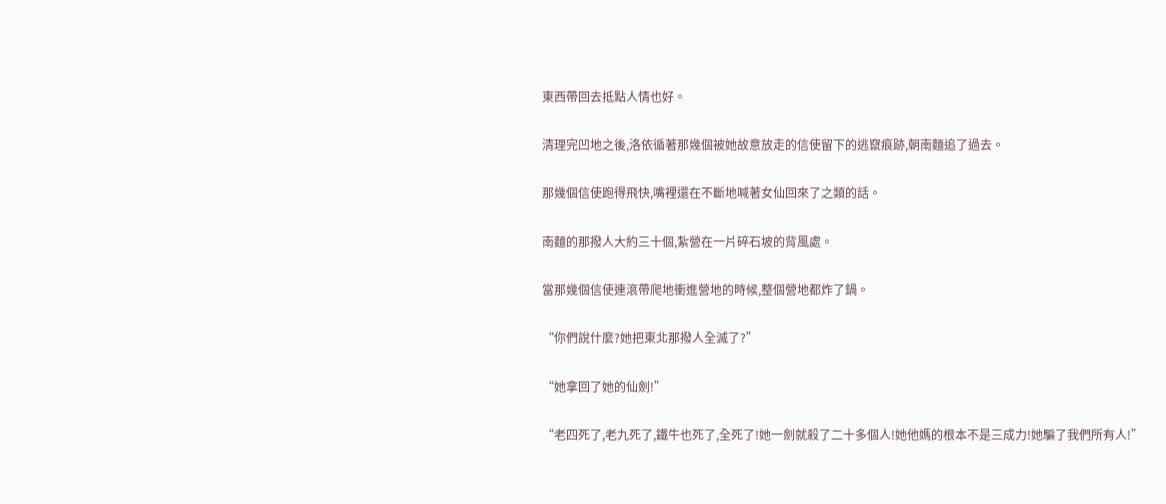東西帶回去抵點人情也好。

清理完凹地之後,洛依循著那幾個被她故意放走的信使留下的逃竄痕跡,朝南麵追了過去。

那幾個信使跑得飛快,嘴裡還在不斷地喊著女仙回來了之類的話。

南麵的那撥人大約三十個,紮營在一片碎石坡的背風處。

當那幾個信使連滾帶爬地衝進營地的時候,整個營地都炸了鍋。

“你們說什麼?她把東北那撥人全滅了?”

“她拿回了她的仙劍!”

“老四死了,老九死了,鐵牛也死了,全死了!她一劍就殺了二十多個人!她他媽的根本不是三成力!她騙了我們所有人!”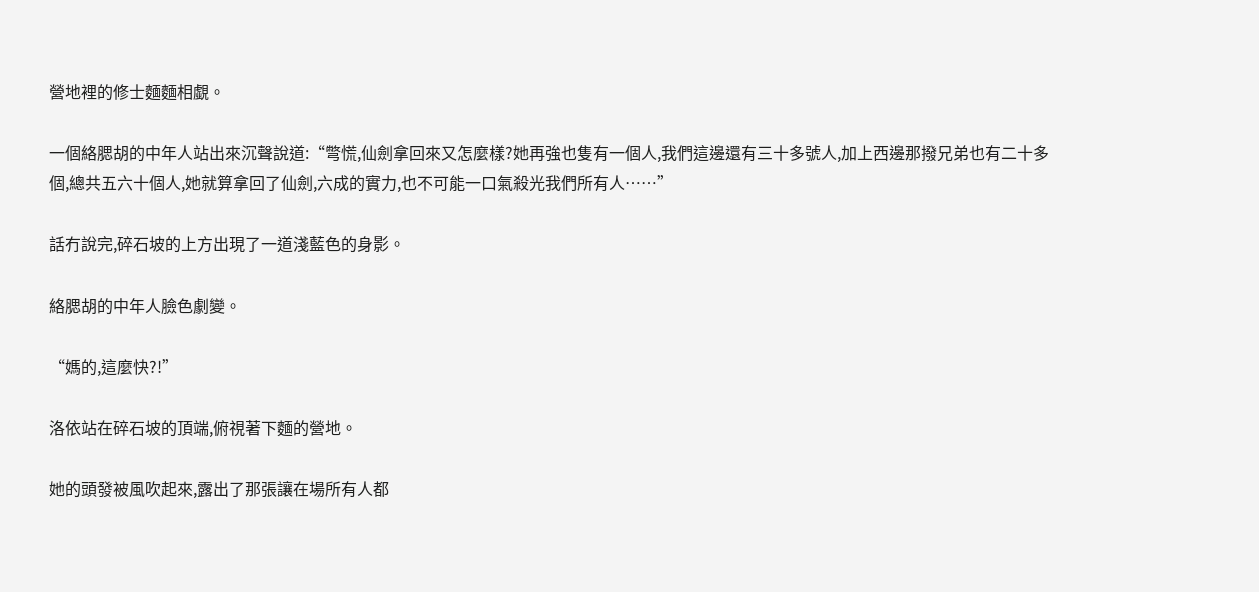營地裡的修士麵麵相覷。

一個絡腮胡的中年人站出來沉聲說道:“彆慌,仙劍拿回來又怎麼樣?她再強也隻有一個人,我們這邊還有三十多號人,加上西邊那撥兄弟也有二十多個,總共五六十個人,她就算拿回了仙劍,六成的實力,也不可能一口氣殺光我們所有人……”

話冇說完,碎石坡的上方出現了一道淺藍色的身影。

絡腮胡的中年人臉色劇變。

“媽的,這麼快?!”

洛依站在碎石坡的頂端,俯視著下麵的營地。

她的頭發被風吹起來,露出了那張讓在場所有人都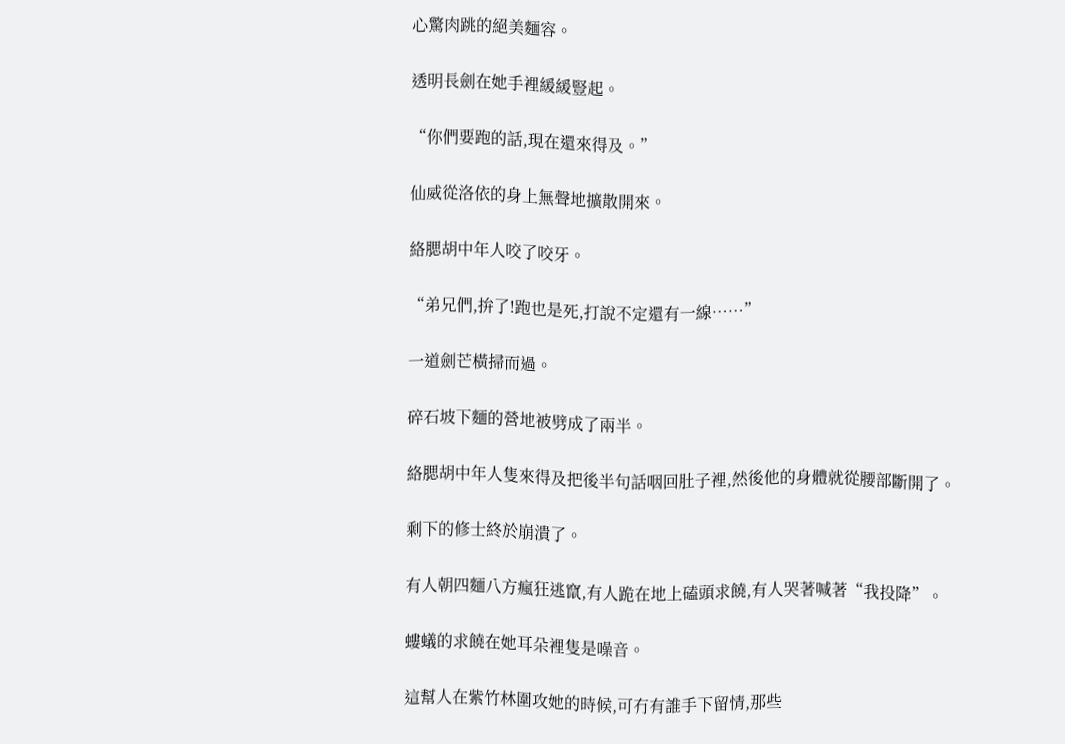心驚肉跳的絕美麵容。

透明長劍在她手裡緩緩豎起。

“你們要跑的話,現在還來得及。”

仙威從洛依的身上無聲地擴散開來。

絡腮胡中年人咬了咬牙。

“弟兄們,拚了!跑也是死,打說不定還有一線……”

一道劍芒橫掃而過。

碎石坡下麵的營地被劈成了兩半。

絡腮胡中年人隻來得及把後半句話咽回肚子裡,然後他的身體就從腰部斷開了。

剩下的修士終於崩潰了。

有人朝四麵八方瘋狂逃竄,有人跪在地上磕頭求饒,有人哭著喊著“我投降”。

螻蟻的求饒在她耳朵裡隻是噪音。

這幫人在紫竹林圍攻她的時候,可冇有誰手下留情,那些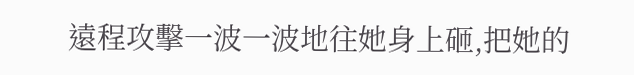遠程攻擊一波一波地往她身上砸,把她的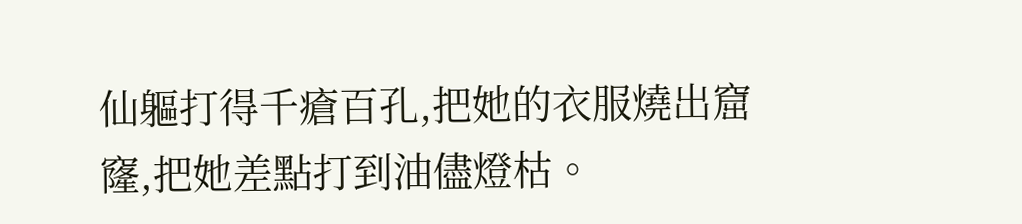仙軀打得千瘡百孔,把她的衣服燒出窟窿,把她差點打到油儘燈枯。